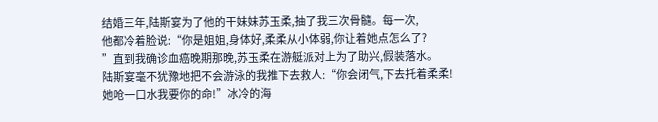结婚三年,陆斯宴为了他的干妹妹苏玉柔,抽了我三次骨髓。每一次,
他都冷着脸说:“你是姐姐,身体好,柔柔从小体弱,你让着她点怎么了?
”直到我确诊血癌晚期那晚,苏玉柔在游艇派对上为了助兴,假装落水。
陆斯宴毫不犹豫地把不会游泳的我推下去救人:“你会闭气,下去托着柔柔!
她呛一口水我要你的命!”冰冷的海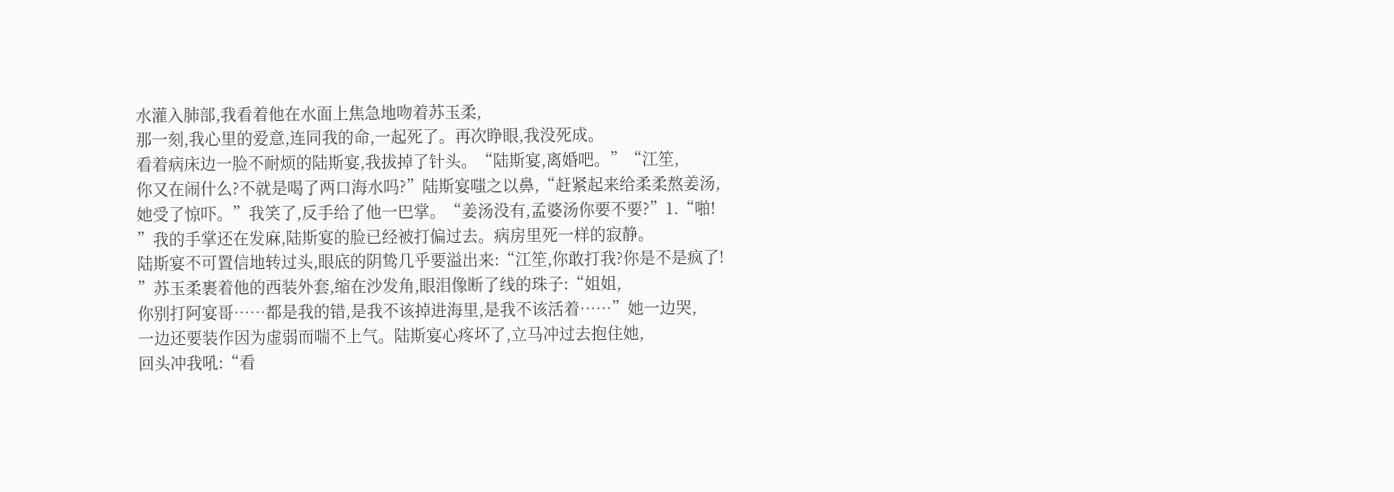水灌入肺部,我看着他在水面上焦急地吻着苏玉柔,
那一刻,我心里的爱意,连同我的命,一起死了。再次睁眼,我没死成。
看着病床边一脸不耐烦的陆斯宴,我拔掉了针头。“陆斯宴,离婚吧。”“江笙,
你又在闹什么?不就是喝了两口海水吗?”陆斯宴嗤之以鼻,“赶紧起来给柔柔熬姜汤,
她受了惊吓。”我笑了,反手给了他一巴掌。“姜汤没有,孟婆汤你要不要?”1.“啪!
”我的手掌还在发麻,陆斯宴的脸已经被打偏过去。病房里死一样的寂静。
陆斯宴不可置信地转过头,眼底的阴鸷几乎要溢出来:“江笙,你敢打我?你是不是疯了!
”苏玉柔裹着他的西装外套,缩在沙发角,眼泪像断了线的珠子:“姐姐,
你别打阿宴哥……都是我的错,是我不该掉进海里,是我不该活着……”她一边哭,
一边还要装作因为虚弱而喘不上气。陆斯宴心疼坏了,立马冲过去抱住她,
回头冲我吼:“看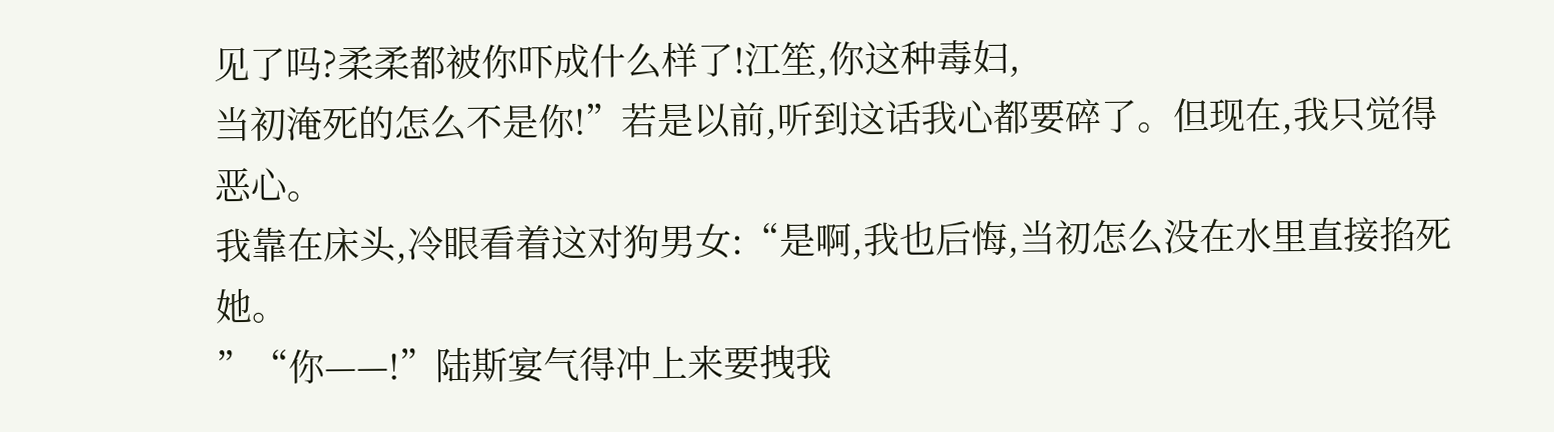见了吗?柔柔都被你吓成什么样了!江笙,你这种毒妇,
当初淹死的怎么不是你!”若是以前,听到这话我心都要碎了。但现在,我只觉得恶心。
我靠在床头,冷眼看着这对狗男女:“是啊,我也后悔,当初怎么没在水里直接掐死她。
”“你——!”陆斯宴气得冲上来要拽我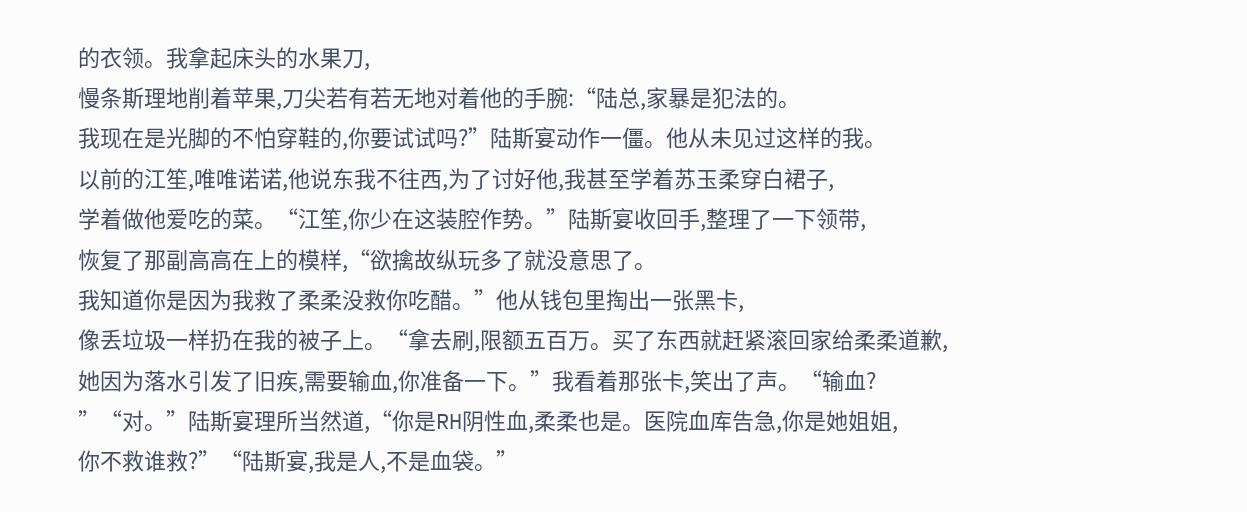的衣领。我拿起床头的水果刀,
慢条斯理地削着苹果,刀尖若有若无地对着他的手腕:“陆总,家暴是犯法的。
我现在是光脚的不怕穿鞋的,你要试试吗?”陆斯宴动作一僵。他从未见过这样的我。
以前的江笙,唯唯诺诺,他说东我不往西,为了讨好他,我甚至学着苏玉柔穿白裙子,
学着做他爱吃的菜。“江笙,你少在这装腔作势。”陆斯宴收回手,整理了一下领带,
恢复了那副高高在上的模样,“欲擒故纵玩多了就没意思了。
我知道你是因为我救了柔柔没救你吃醋。”他从钱包里掏出一张黑卡,
像丢垃圾一样扔在我的被子上。“拿去刷,限额五百万。买了东西就赶紧滚回家给柔柔道歉,
她因为落水引发了旧疾,需要输血,你准备一下。”我看着那张卡,笑出了声。“输血?
”“对。”陆斯宴理所当然道,“你是RH阴性血,柔柔也是。医院血库告急,你是她姐姐,
你不救谁救?”“陆斯宴,我是人,不是血袋。”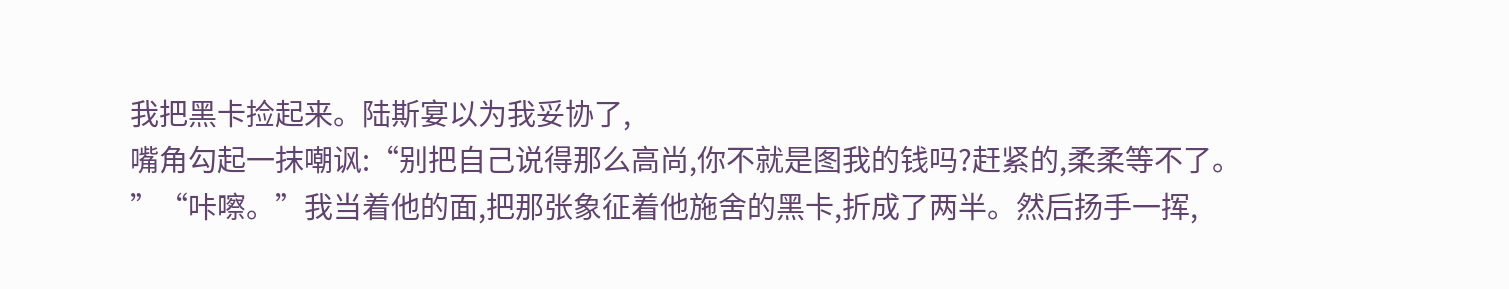我把黑卡捡起来。陆斯宴以为我妥协了,
嘴角勾起一抹嘲讽:“别把自己说得那么高尚,你不就是图我的钱吗?赶紧的,柔柔等不了。
”“咔嚓。”我当着他的面,把那张象征着他施舍的黑卡,折成了两半。然后扬手一挥,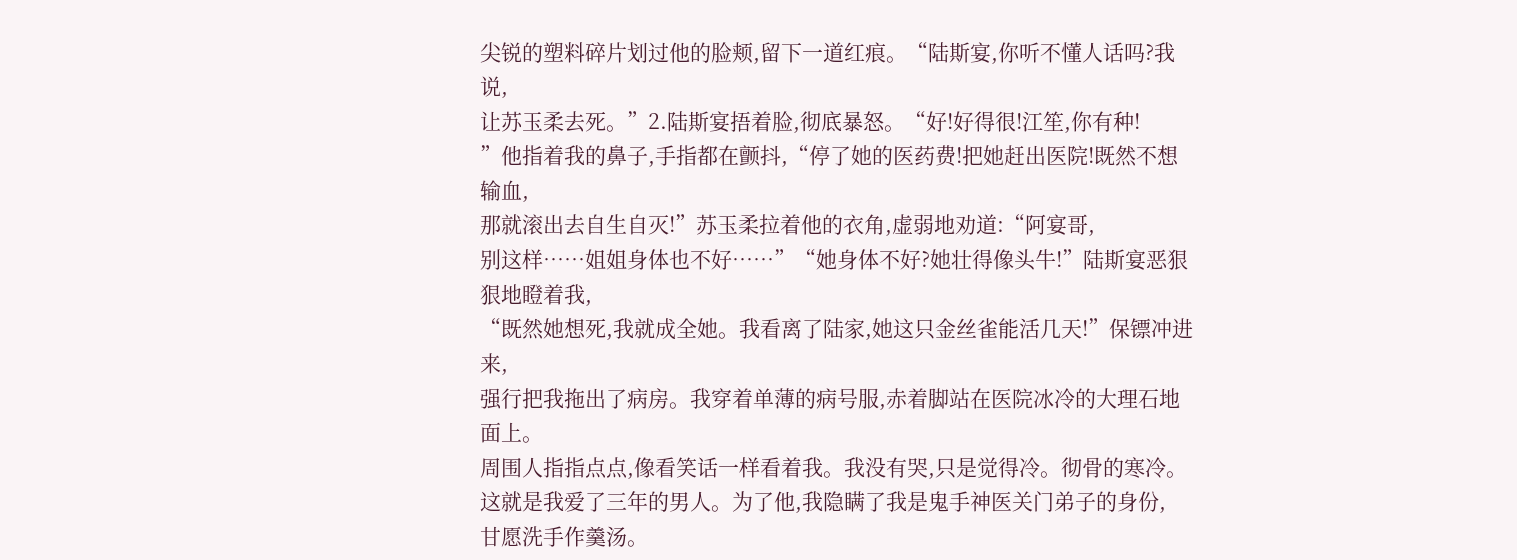尖锐的塑料碎片划过他的脸颊,留下一道红痕。“陆斯宴,你听不懂人话吗?我说,
让苏玉柔去死。”2.陆斯宴捂着脸,彻底暴怒。“好!好得很!江笙,你有种!
”他指着我的鼻子,手指都在颤抖,“停了她的医药费!把她赶出医院!既然不想输血,
那就滚出去自生自灭!”苏玉柔拉着他的衣角,虚弱地劝道:“阿宴哥,
别这样……姐姐身体也不好……”“她身体不好?她壮得像头牛!”陆斯宴恶狠狠地瞪着我,
“既然她想死,我就成全她。我看离了陆家,她这只金丝雀能活几天!”保镖冲进来,
强行把我拖出了病房。我穿着单薄的病号服,赤着脚站在医院冰冷的大理石地面上。
周围人指指点点,像看笑话一样看着我。我没有哭,只是觉得冷。彻骨的寒冷。
这就是我爱了三年的男人。为了他,我隐瞒了我是鬼手神医关门弟子的身份,
甘愿洗手作羹汤。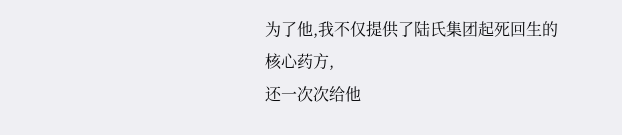为了他,我不仅提供了陆氏集团起死回生的核心药方,
还一次次给他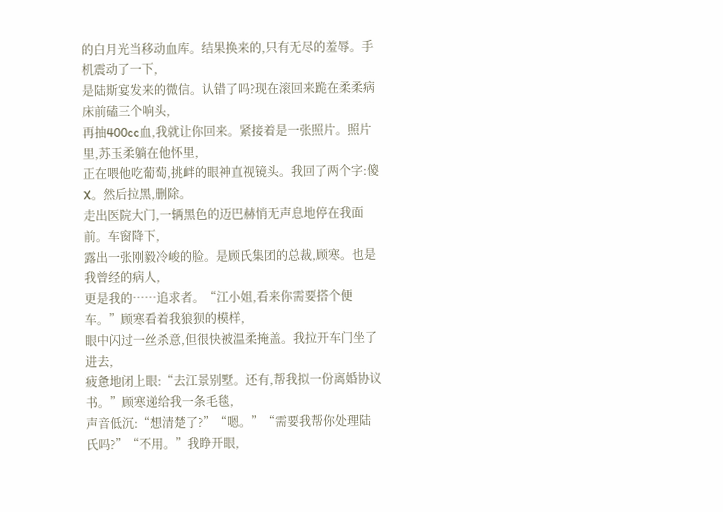的白月光当移动血库。结果换来的,只有无尽的羞辱。手机震动了一下,
是陆斯宴发来的微信。认错了吗?现在滚回来跪在柔柔病床前磕三个响头,
再抽400cc血,我就让你回来。紧接着是一张照片。照片里,苏玉柔躺在他怀里,
正在喂他吃葡萄,挑衅的眼神直视镜头。我回了两个字:傻X。然后拉黑,删除。
走出医院大门,一辆黑色的迈巴赫悄无声息地停在我面前。车窗降下,
露出一张刚毅冷峻的脸。是顾氏集团的总裁,顾寒。也是我曾经的病人,
更是我的……追求者。“江小姐,看来你需要搭个便车。”顾寒看着我狼狈的模样,
眼中闪过一丝杀意,但很快被温柔掩盖。我拉开车门坐了进去,
疲惫地闭上眼:“去江景别墅。还有,帮我拟一份离婚协议书。”顾寒递给我一条毛毯,
声音低沉:“想清楚了?”“嗯。”“需要我帮你处理陆氏吗?”“不用。”我睁开眼,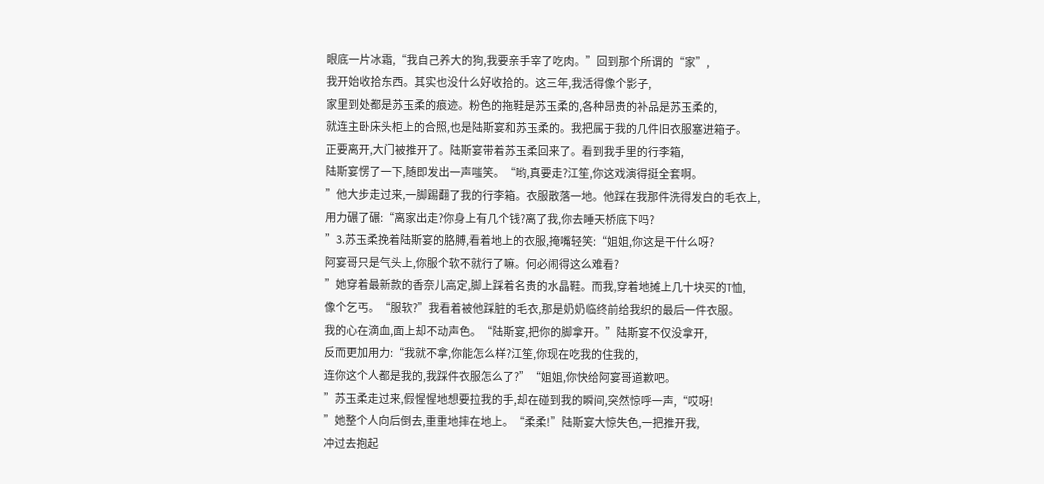眼底一片冰霜,“我自己养大的狗,我要亲手宰了吃肉。”回到那个所谓的“家”,
我开始收拾东西。其实也没什么好收拾的。这三年,我活得像个影子,
家里到处都是苏玉柔的痕迹。粉色的拖鞋是苏玉柔的,各种昂贵的补品是苏玉柔的,
就连主卧床头柜上的合照,也是陆斯宴和苏玉柔的。我把属于我的几件旧衣服塞进箱子。
正要离开,大门被推开了。陆斯宴带着苏玉柔回来了。看到我手里的行李箱,
陆斯宴愣了一下,随即发出一声嗤笑。“哟,真要走?江笙,你这戏演得挺全套啊。
”他大步走过来,一脚踢翻了我的行李箱。衣服散落一地。他踩在我那件洗得发白的毛衣上,
用力碾了碾:“离家出走?你身上有几个钱?离了我,你去睡天桥底下吗?
”3.苏玉柔挽着陆斯宴的胳膊,看着地上的衣服,掩嘴轻笑:“姐姐,你这是干什么呀?
阿宴哥只是气头上,你服个软不就行了嘛。何必闹得这么难看?
”她穿着最新款的香奈儿高定,脚上踩着名贵的水晶鞋。而我,穿着地摊上几十块买的T恤,
像个乞丐。“服软?”我看着被他踩脏的毛衣,那是奶奶临终前给我织的最后一件衣服。
我的心在滴血,面上却不动声色。“陆斯宴,把你的脚拿开。”陆斯宴不仅没拿开,
反而更加用力:“我就不拿,你能怎么样?江笙,你现在吃我的住我的,
连你这个人都是我的,我踩件衣服怎么了?”“姐姐,你快给阿宴哥道歉吧。
”苏玉柔走过来,假惺惺地想要拉我的手,却在碰到我的瞬间,突然惊呼一声,“哎呀!
”她整个人向后倒去,重重地摔在地上。“柔柔!”陆斯宴大惊失色,一把推开我,
冲过去抱起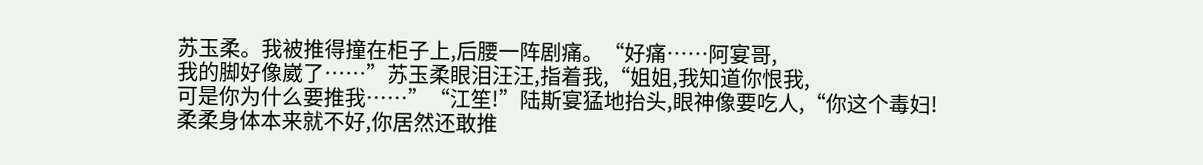苏玉柔。我被推得撞在柜子上,后腰一阵剧痛。“好痛……阿宴哥,
我的脚好像崴了……”苏玉柔眼泪汪汪,指着我,“姐姐,我知道你恨我,
可是你为什么要推我……”“江笙!”陆斯宴猛地抬头,眼神像要吃人,“你这个毒妇!
柔柔身体本来就不好,你居然还敢推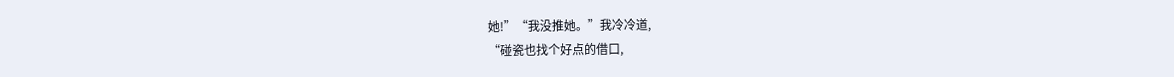她!”“我没推她。”我冷冷道,
“碰瓷也找个好点的借口,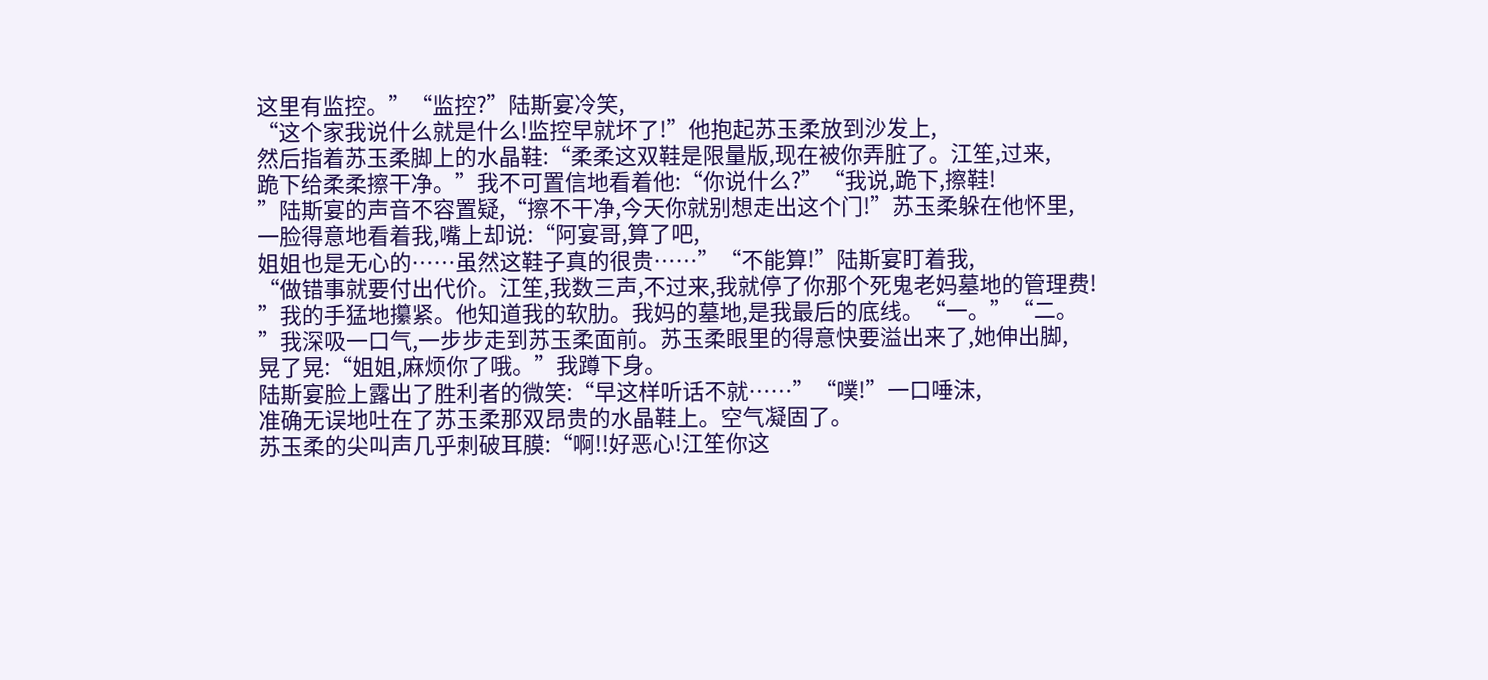这里有监控。”“监控?”陆斯宴冷笑,
“这个家我说什么就是什么!监控早就坏了!”他抱起苏玉柔放到沙发上,
然后指着苏玉柔脚上的水晶鞋:“柔柔这双鞋是限量版,现在被你弄脏了。江笙,过来,
跪下给柔柔擦干净。”我不可置信地看着他:“你说什么?”“我说,跪下,擦鞋!
”陆斯宴的声音不容置疑,“擦不干净,今天你就别想走出这个门!”苏玉柔躲在他怀里,
一脸得意地看着我,嘴上却说:“阿宴哥,算了吧,
姐姐也是无心的……虽然这鞋子真的很贵……”“不能算!”陆斯宴盯着我,
“做错事就要付出代价。江笙,我数三声,不过来,我就停了你那个死鬼老妈墓地的管理费!
”我的手猛地攥紧。他知道我的软肋。我妈的墓地,是我最后的底线。“一。”“二。
”我深吸一口气,一步步走到苏玉柔面前。苏玉柔眼里的得意快要溢出来了,她伸出脚,
晃了晃:“姐姐,麻烦你了哦。”我蹲下身。
陆斯宴脸上露出了胜利者的微笑:“早这样听话不就……”“噗!”一口唾沫,
准确无误地吐在了苏玉柔那双昂贵的水晶鞋上。空气凝固了。
苏玉柔的尖叫声几乎刺破耳膜:“啊!!好恶心!江笙你这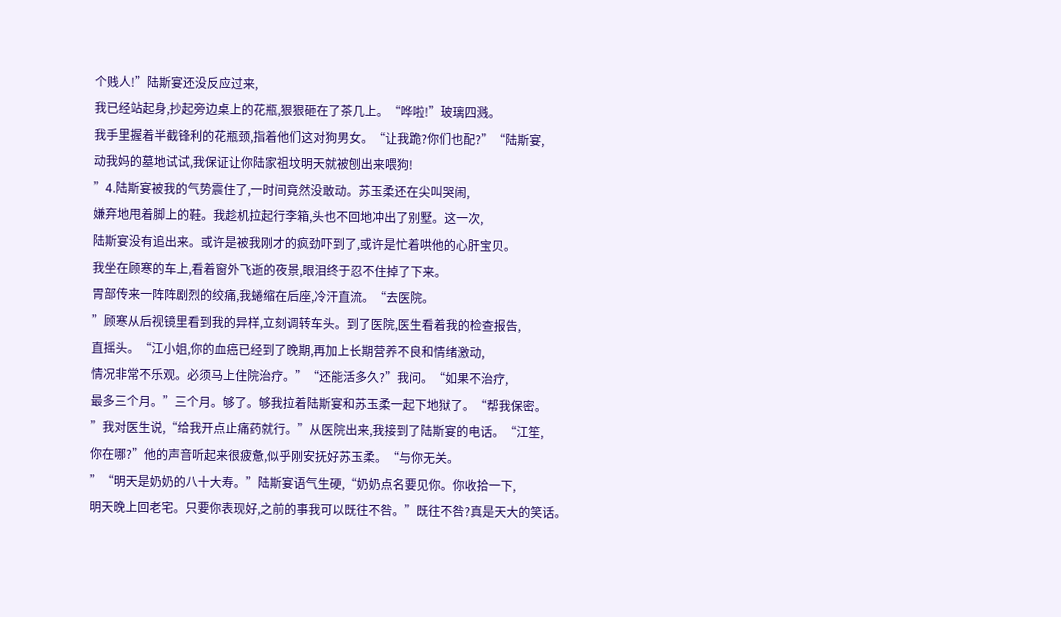个贱人!”陆斯宴还没反应过来,
我已经站起身,抄起旁边桌上的花瓶,狠狠砸在了茶几上。“哗啦!”玻璃四溅。
我手里握着半截锋利的花瓶颈,指着他们这对狗男女。“让我跪?你们也配?”“陆斯宴,
动我妈的墓地试试,我保证让你陆家祖坟明天就被刨出来喂狗!
”4.陆斯宴被我的气势震住了,一时间竟然没敢动。苏玉柔还在尖叫哭闹,
嫌弃地甩着脚上的鞋。我趁机拉起行李箱,头也不回地冲出了别墅。这一次,
陆斯宴没有追出来。或许是被我刚才的疯劲吓到了,或许是忙着哄他的心肝宝贝。
我坐在顾寒的车上,看着窗外飞逝的夜景,眼泪终于忍不住掉了下来。
胃部传来一阵阵剧烈的绞痛,我蜷缩在后座,冷汗直流。“去医院。
”顾寒从后视镜里看到我的异样,立刻调转车头。到了医院,医生看着我的检查报告,
直摇头。“江小姐,你的血癌已经到了晚期,再加上长期营养不良和情绪激动,
情况非常不乐观。必须马上住院治疗。”“还能活多久?”我问。“如果不治疗,
最多三个月。”三个月。够了。够我拉着陆斯宴和苏玉柔一起下地狱了。“帮我保密。
”我对医生说,“给我开点止痛药就行。”从医院出来,我接到了陆斯宴的电话。“江笙,
你在哪?”他的声音听起来很疲惫,似乎刚安抚好苏玉柔。“与你无关。
”“明天是奶奶的八十大寿。”陆斯宴语气生硬,“奶奶点名要见你。你收拾一下,
明天晚上回老宅。只要你表现好,之前的事我可以既往不咎。”既往不咎?真是天大的笑话。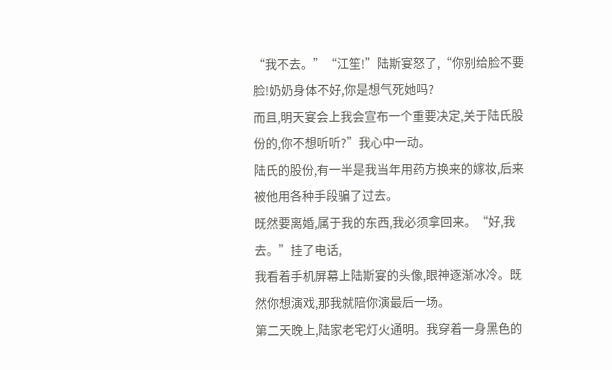“我不去。”“江笙!”陆斯宴怒了,“你别给脸不要脸!奶奶身体不好,你是想气死她吗?
而且,明天宴会上我会宣布一个重要决定,关于陆氏股份的,你不想听听?”我心中一动。
陆氏的股份,有一半是我当年用药方换来的嫁妆,后来被他用各种手段骗了过去。
既然要离婚,属于我的东西,我必须拿回来。“好,我去。”挂了电话,
我看着手机屏幕上陆斯宴的头像,眼神逐渐冰冷。既然你想演戏,那我就陪你演最后一场。
第二天晚上,陆家老宅灯火通明。我穿着一身黑色的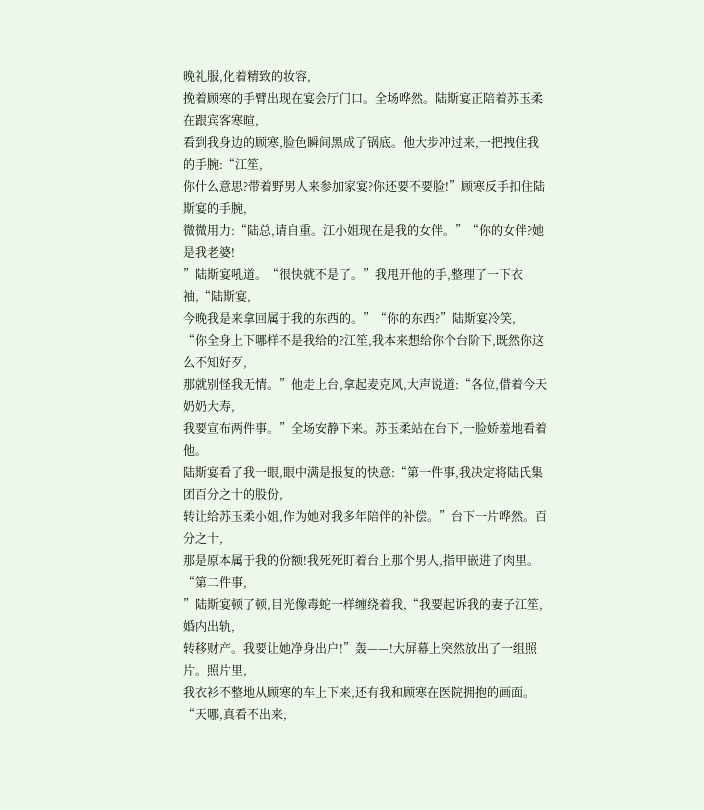晚礼服,化着精致的妆容,
挽着顾寒的手臂出现在宴会厅门口。全场哗然。陆斯宴正陪着苏玉柔在跟宾客寒暄,
看到我身边的顾寒,脸色瞬间黑成了锅底。他大步冲过来,一把拽住我的手腕:“江笙,
你什么意思?带着野男人来参加家宴?你还要不要脸!”顾寒反手扣住陆斯宴的手腕,
微微用力:“陆总,请自重。江小姐现在是我的女伴。”“你的女伴?她是我老婆!
”陆斯宴吼道。“很快就不是了。”我甩开他的手,整理了一下衣袖,“陆斯宴,
今晚我是来拿回属于我的东西的。”“你的东西?”陆斯宴冷笑,
“你全身上下哪样不是我给的?江笙,我本来想给你个台阶下,既然你这么不知好歹,
那就别怪我无情。”他走上台,拿起麦克风,大声说道:“各位,借着今天奶奶大寿,
我要宣布两件事。”全场安静下来。苏玉柔站在台下,一脸娇羞地看着他。
陆斯宴看了我一眼,眼中满是报复的快意:“第一件事,我决定将陆氏集团百分之十的股份,
转让给苏玉柔小姐,作为她对我多年陪伴的补偿。”台下一片哗然。百分之十,
那是原本属于我的份额!我死死盯着台上那个男人,指甲嵌进了肉里。“第二件事,
”陆斯宴顿了顿,目光像毒蛇一样缠绕着我,“我要起诉我的妻子江笙,婚内出轨,
转移财产。我要让她净身出户!”轰——!大屏幕上突然放出了一组照片。照片里,
我衣衫不整地从顾寒的车上下来,还有我和顾寒在医院拥抱的画面。“天哪,真看不出来,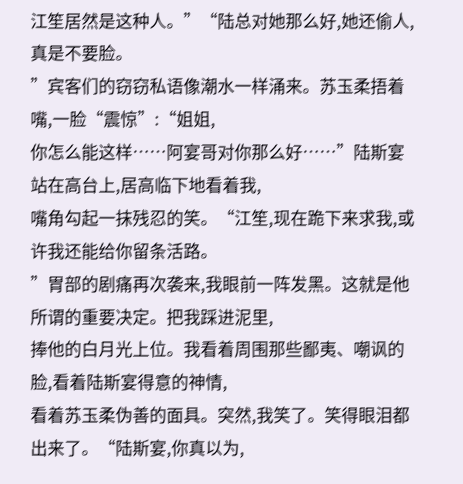江笙居然是这种人。”“陆总对她那么好,她还偷人,真是不要脸。
”宾客们的窃窃私语像潮水一样涌来。苏玉柔捂着嘴,一脸“震惊”:“姐姐,
你怎么能这样……阿宴哥对你那么好……”陆斯宴站在高台上,居高临下地看着我,
嘴角勾起一抹残忍的笑。“江笙,现在跪下来求我,或许我还能给你留条活路。
”胃部的剧痛再次袭来,我眼前一阵发黑。这就是他所谓的重要决定。把我踩进泥里,
捧他的白月光上位。我看着周围那些鄙夷、嘲讽的脸,看着陆斯宴得意的神情,
看着苏玉柔伪善的面具。突然,我笑了。笑得眼泪都出来了。“陆斯宴,你真以为,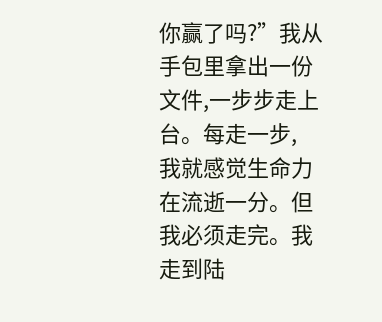你赢了吗?”我从手包里拿出一份文件,一步步走上台。每走一步,
我就感觉生命力在流逝一分。但我必须走完。我走到陆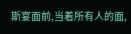斯宴面前,当着所有人的面,